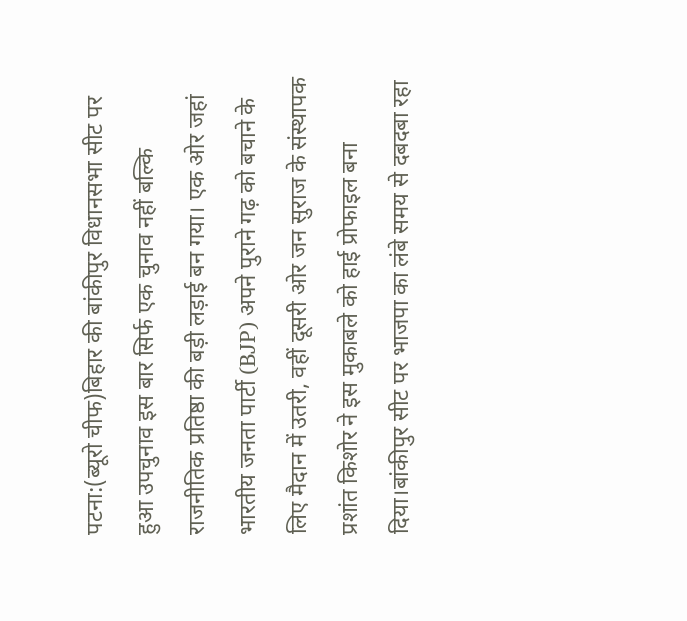पटना:(ब्यूरो चीफ)बिहार की बांकीपुर विधानसभा सीट पर हुआ उपचुनाव इस बार सिर्फ एक चुनाव नहीं बल्कि राजनीतिक प्रतिष्ठा की बड़ी लड़ाई बन गया। एक ओर जहां भारतीय जनता पार्टी (BJP) अपने पुराने गढ़ को बचाने के लिए मैदान में उतरी, वहीं दूसरी ओर जन सुराज के संस्थापक प्रशांत किशोर ने इस मुकाबले को हाई प्रोफाइल बना दिया।बांकीपुर सीट पर भाजपा का लंबे समय से दबदबा रहा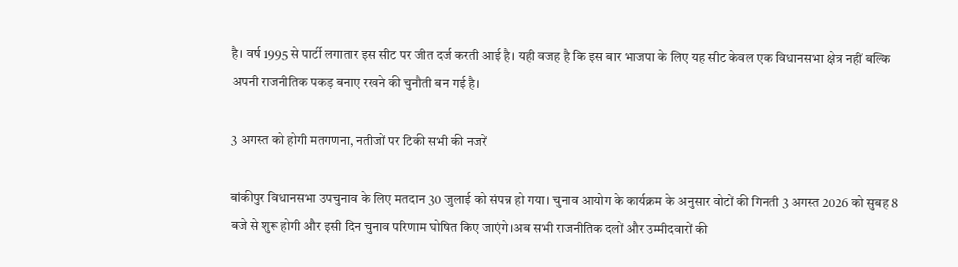है। वर्ष 1995 से पार्टी लगातार इस सीट पर जीत दर्ज करती आई है। यही वजह है कि इस बार भाजपा के लिए यह सीट केवल एक विधानसभा क्षेत्र नहीं बल्कि अपनी राजनीतिक पकड़ बनाए रखने की चुनौती बन गई है।

3 अगस्त को होगी मतगणना, नतीजों पर टिकी सभी की नजरें

बांकीपुर विधानसभा उपचुनाव के लिए मतदान 30 जुलाई को संपन्न हो गया। चुनाव आयोग के कार्यक्रम के अनुसार वोटों की गिनती 3 अगस्त 2026 को सुबह 8 बजे से शुरू होगी और इसी दिन चुनाव परिणाम घोषित किए जाएंगे।अब सभी राजनीतिक दलों और उम्मीदवारों की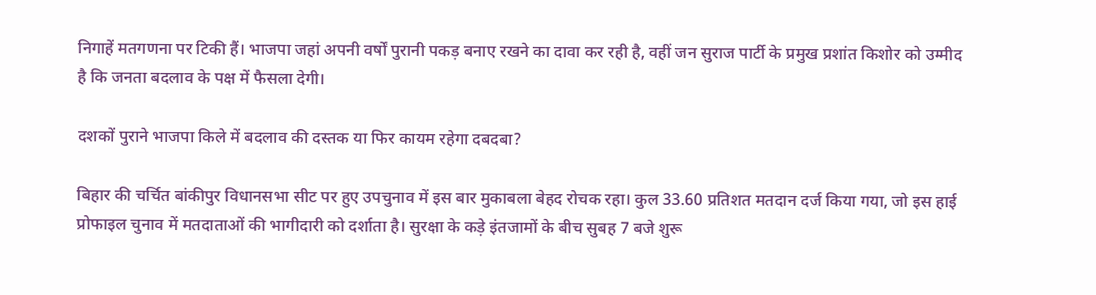निगाहें मतगणना पर टिकी हैं। भाजपा जहां अपनी वर्षों पुरानी पकड़ बनाए रखने का दावा कर रही है, वहीं जन सुराज पार्टी के प्रमुख प्रशांत किशोर को उम्मीद है कि जनता बदलाव के पक्ष में फैसला देगी।

दशकों पुराने भाजपा किले में बदलाव की दस्तक या फिर कायम रहेगा दबदबा?

बिहार की चर्चित बांकीपुर विधानसभा सीट पर हुए उपचुनाव में इस बार मुकाबला बेहद रोचक रहा। कुल 33.60 प्रतिशत मतदान दर्ज किया गया, जो इस हाई प्रोफाइल चुनाव में मतदाताओं की भागीदारी को दर्शाता है। सुरक्षा के कड़े इंतजामों के बीच सुबह 7 बजे शुरू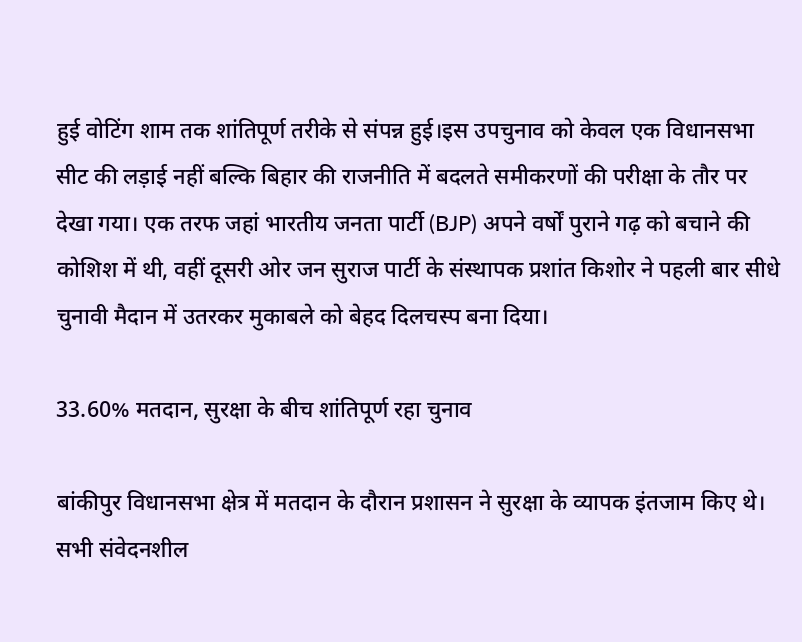हुई वोटिंग शाम तक शांतिपूर्ण तरीके से संपन्न हुई।इस उपचुनाव को केवल एक विधानसभा सीट की लड़ाई नहीं बल्कि बिहार की राजनीति में बदलते समीकरणों की परीक्षा के तौर पर देखा गया। एक तरफ जहां भारतीय जनता पार्टी (BJP) अपने वर्षों पुराने गढ़ को बचाने की कोशिश में थी, वहीं दूसरी ओर जन सुराज पार्टी के संस्थापक प्रशांत किशोर ने पहली बार सीधे चुनावी मैदान में उतरकर मुकाबले को बेहद दिलचस्प बना दिया।

33.60% मतदान, सुरक्षा के बीच शांतिपूर्ण रहा चुनाव

बांकीपुर विधानसभा क्षेत्र में मतदान के दौरान प्रशासन ने सुरक्षा के व्यापक इंतजाम किए थे। सभी संवेदनशील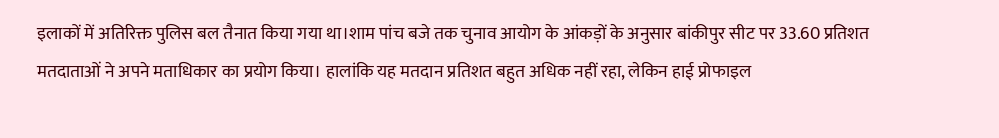इलाकों में अतिरिक्त पुलिस बल तैनात किया गया था।शाम पांच बजे तक चुनाव आयोग के आंकड़ों के अनुसार बांकीपुर सीट पर 33.60 प्रतिशत मतदाताओं ने अपने मताधिकार का प्रयोग किया। हालांकि यह मतदान प्रतिशत बहुत अधिक नहीं रहा, लेकिन हाई प्रोफाइल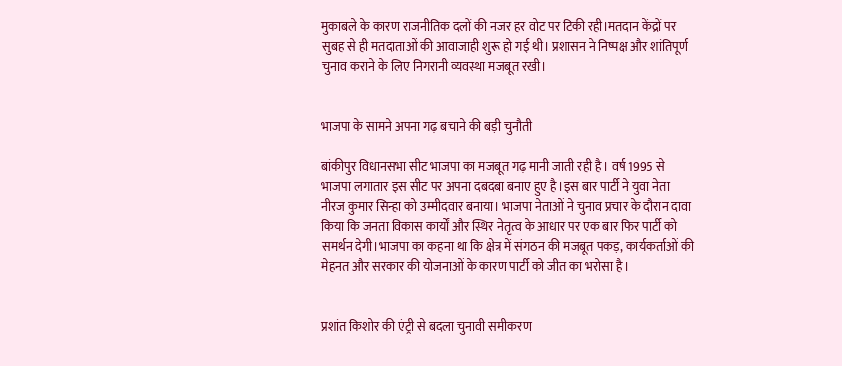मुकाबले के कारण राजनीतिक दलों की नजर हर वोट पर टिकी रही।मतदान केंद्रों पर सुबह से ही मतदाताओं की आवाजाही शुरू हो गई थी। प्रशासन ने निष्पक्ष और शांतिपूर्ण चुनाव कराने के लिए निगरानी व्यवस्था मजबूत रखी।


भाजपा के सामने अपना गढ़ बचाने की बड़ी चुनौती

बांकीपुर विधानसभा सीट भाजपा का मजबूत गढ़ मानी जाती रही है। वर्ष 1995 से भाजपा लगातार इस सीट पर अपना दबदबा बनाए हुए है।इस बार पार्टी ने युवा नेता नीरज कुमार सिन्हा को उम्मीदवार बनाया। भाजपा नेताओं ने चुनाव प्रचार के दौरान दावा किया कि जनता विकास कार्यों और स्थिर नेतृत्व के आधार पर एक बार फिर पार्टी को समर्थन देगी।भाजपा का कहना था कि क्षेत्र में संगठन की मजबूत पकड़, कार्यकर्ताओं की मेहनत और सरकार की योजनाओं के कारण पार्टी को जीत का भरोसा है।


प्रशांत किशोर की एंट्री से बदला चुनावी समीकरण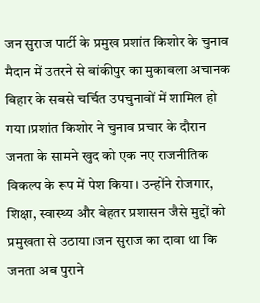जन सुराज पार्टी के प्रमुख प्रशांत किशोर के चुनाव मैदान में उतरने से बांकीपुर का मुकाबला अचानक बिहार के सबसे चर्चित उपचुनावों में शामिल हो गया।प्रशांत किशोर ने चुनाव प्रचार के दौरान जनता के सामने खुद को एक नए राजनीतिक विकल्प के रूप में पेश किया। उन्होंने रोजगार, शिक्षा, स्वास्थ्य और बेहतर प्रशासन जैसे मुद्दों को प्रमुखता से उठाया।जन सुराज का दावा था कि जनता अब पुराने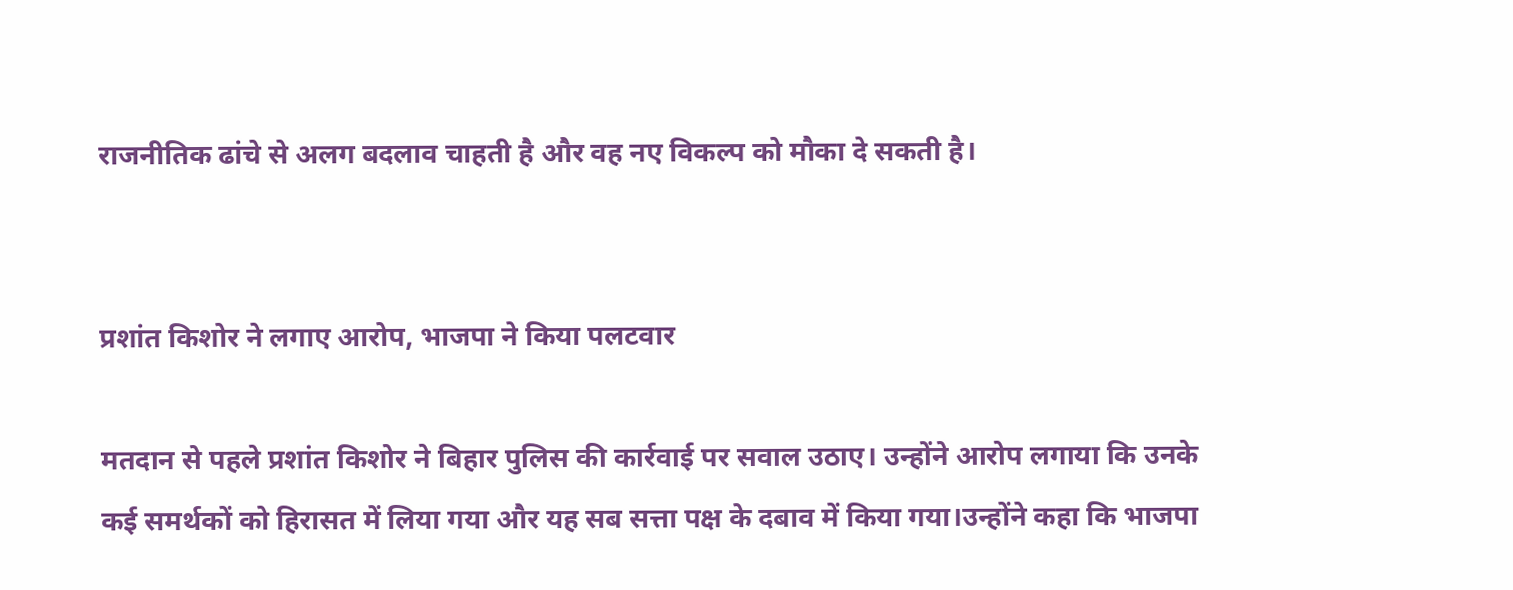राजनीतिक ढांचे से अलग बदलाव चाहती है और वह नए विकल्प को मौका दे सकती है।


प्रशांत किशोर ने लगाए आरोप, भाजपा ने किया पलटवार

मतदान से पहले प्रशांत किशोर ने बिहार पुलिस की कार्रवाई पर सवाल उठाए। उन्होंने आरोप लगाया कि उनके कई समर्थकों को हिरासत में लिया गया और यह सब सत्ता पक्ष के दबाव में किया गया।उन्होंने कहा कि भाजपा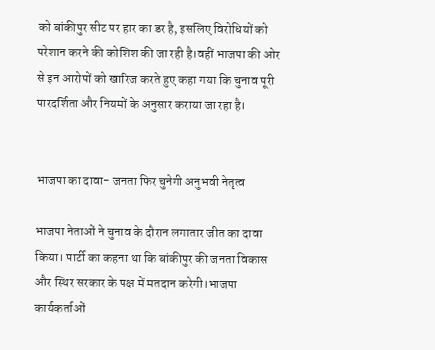को बांकीपुर सीट पर हार का डर है, इसलिए विरोधियों को परेशान करने की कोशिश की जा रही है।वहीं भाजपा की ओर से इन आरोपों को खारिज करते हुए कहा गया कि चुनाव पूरी पारदर्शिता और नियमों के अनुसार कराया जा रहा है।


भाजपा का दावा- जनता फिर चुनेगी अनुभवी नेतृत्व

भाजपा नेताओं ने चुनाव के दौरान लगातार जीत का दावा किया। पार्टी का कहना था कि बांकीपुर की जनता विकास और स्थिर सरकार के पक्ष में मतदान करेगी।भाजपा कार्यकर्ताओं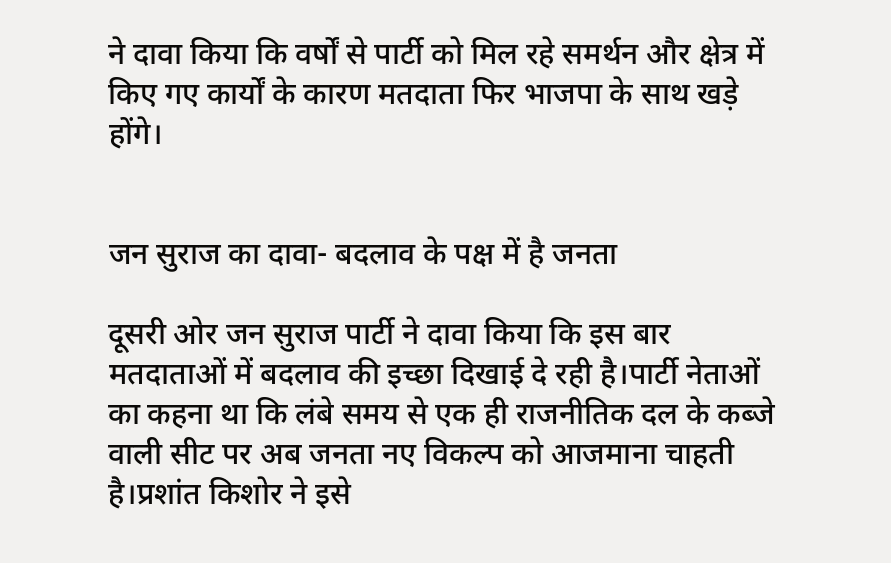ने दावा किया कि वर्षों से पार्टी को मिल रहे समर्थन और क्षेत्र में किए गए कार्यों के कारण मतदाता फिर भाजपा के साथ खड़े होंगे।


जन सुराज का दावा- बदलाव के पक्ष में है जनता

दूसरी ओर जन सुराज पार्टी ने दावा किया कि इस बार मतदाताओं में बदलाव की इच्छा दिखाई दे रही है।पार्टी नेताओं का कहना था कि लंबे समय से एक ही राजनीतिक दल के कब्जे वाली सीट पर अब जनता नए विकल्प को आजमाना चाहती है।प्रशांत किशोर ने इसे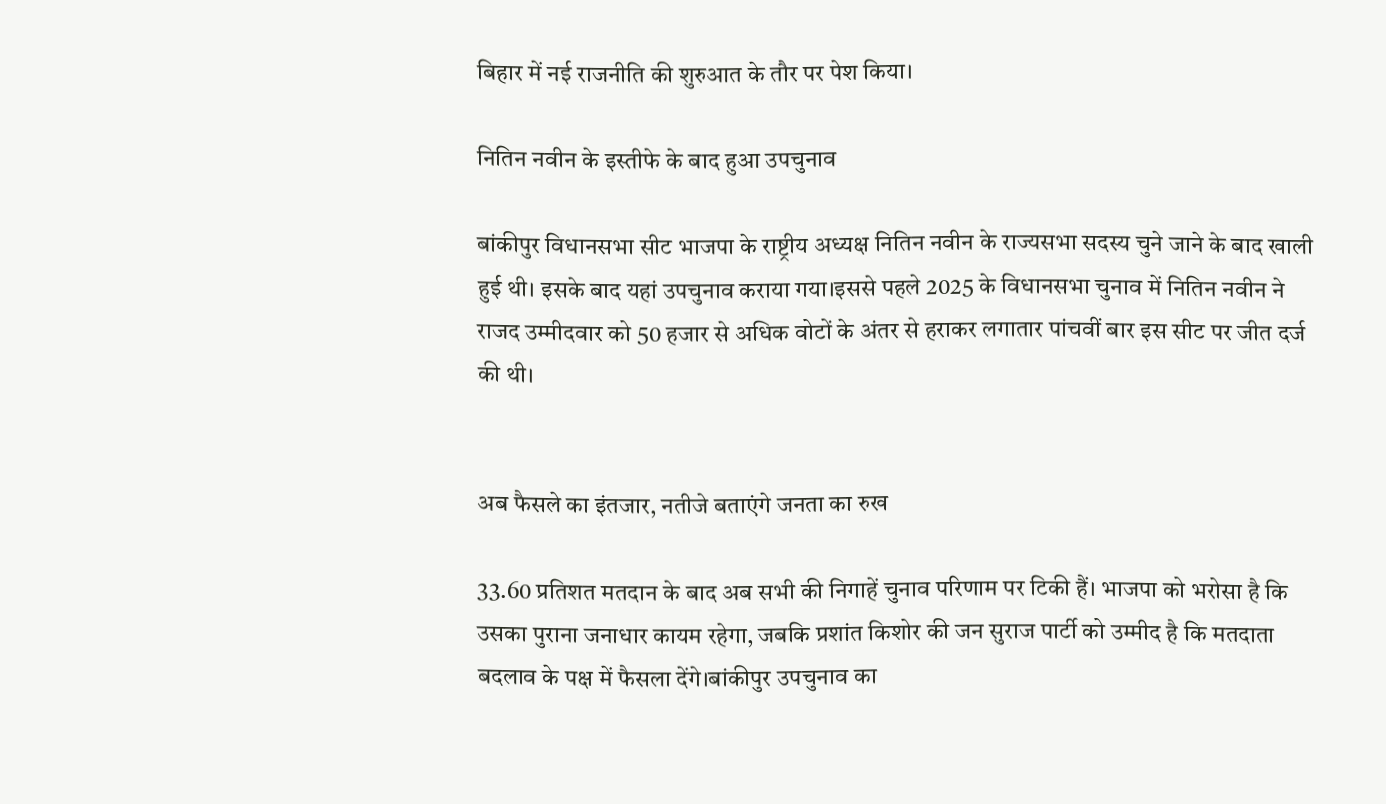बिहार में नई राजनीति की शुरुआत के तौर पर पेश किया।

नितिन नवीन के इस्तीफे के बाद हुआ उपचुनाव

बांकीपुर विधानसभा सीट भाजपा के राष्ट्रीय अध्यक्ष नितिन नवीन के राज्यसभा सदस्य चुने जाने के बाद खाली हुई थी। इसके बाद यहां उपचुनाव कराया गया।इससे पहले 2025 के विधानसभा चुनाव में नितिन नवीन ने राजद उम्मीदवार को 50 हजार से अधिक वोटों के अंतर से हराकर लगातार पांचवीं बार इस सीट पर जीत दर्ज की थी।


अब फैसले का इंतजार, नतीजे बताएंगे जनता का रुख

33.60 प्रतिशत मतदान के बाद अब सभी की निगाहें चुनाव परिणाम पर टिकी हैं। भाजपा को भरोसा है कि उसका पुराना जनाधार कायम रहेगा, जबकि प्रशांत किशोर की जन सुराज पार्टी को उम्मीद है कि मतदाता बदलाव के पक्ष में फैसला देंगे।बांकीपुर उपचुनाव का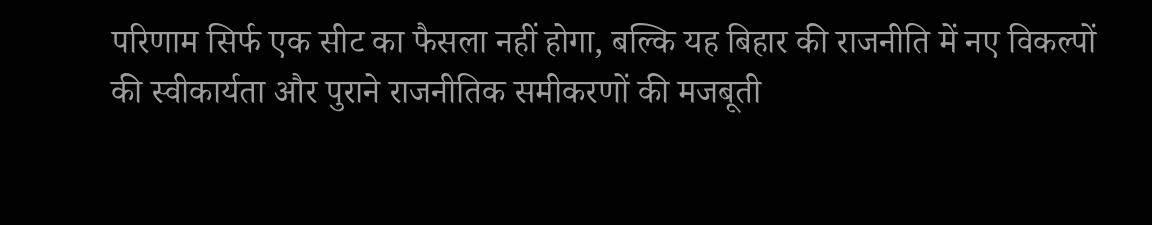परिणाम सिर्फ एक सीट का फैसला नहीं होगा, बल्कि यह बिहार की राजनीति में नए विकल्पों की स्वीकार्यता और पुराने राजनीतिक समीकरणों की मजबूती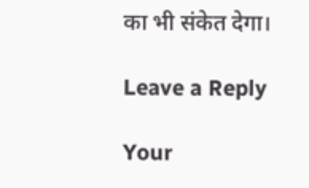का भी संकेत देगा।

Leave a Reply

Your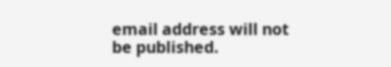email address will not be published.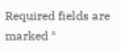Required fields are marked *